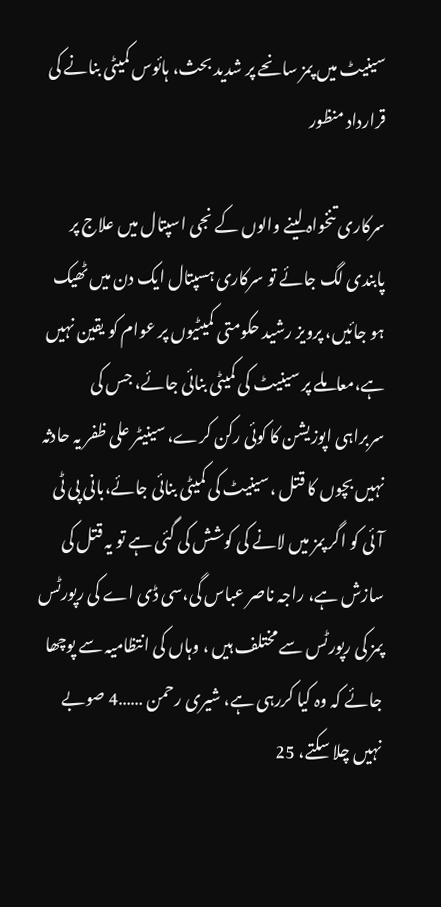سینیٹ میں پمز سانحے پر شدید بحث، ہائوس کمیٹی بنانے کی قرارداد منظور

سرکاری تنخواہ لینے والوں کے نجی اسپتال میں علاج پر پابندی لگ جائے تو سرکاری ہسپتال ایک دن میں ٹھیک ہو جائیں، پرویز رشید حکومتی کمیٹیوں پر عوام کو یقین نہیں ہے،معاملے پر سینیٹ کی کمیٹی بنائی جائے، جس کی سربراہی اپوزیشن کا کوئی رکن کرے، سینیٹر علی ظفر یہ حادثہ نہیں بچوں کا قتل ،سینیٹ کی کمیٹی بنائی جائے،بانی پی ٹی آئی کو اگر پمز میں لانے کی کوشش کی گئی ہے تو یہ قتل کی سازش ہے، راجہ ناصر عباس گی،سی ڈی اے کی رپورٹس پمز کی رپورٹس سے مختلف ہیں ، وہاں کی انتظامیہ سے پوچھا جائے کہ وہ کیا کررہی ہے، شیری رحمن ……4 صوبے نہیں چلا سکتے، 25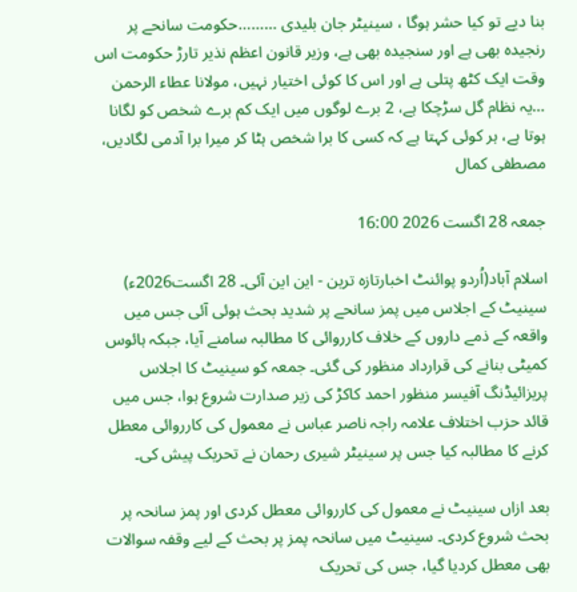بنا دیے تو کیا حشر ہوگا ، سینیٹر جان بلیدی ………حکومت سانحے پر رنجیدہ بھی ہے اور سنجیدہ بھی ہے، وزیر قانون اعظم نذیر تارڑ حکومت اس وقت ایک کٹھ پتلی ہے اور اس کا کوئی اختیار نہیں، مولانا عطاء الرحمن …یہ نظام گل سڑچکا ہے، 2 برے لوگوں میں ایک کم برے شخص کو لگانا ہوتا ہے، ہر کوئی کہتا ہے کہ کسی کا برا شخص ہٹا کر میرا برا آدمی لگادیں، مصطفی کمال

جمعہ 28 اگست 2026 16:00

اسلام آباد(اُردو پوائنٹ اخبارتازہ ترین - این این آئی۔ 28 اگست2026ء) سینیٹ کے اجلاس میں پمز سانحے پر شدید بحث ہوئی آئی جس میں واقعہ کے ذمے داروں کے خلاف کارروائی کا مطالبہ سامنے آیا، جبکہ ہائوس کمیٹی بنانے کی قرارداد منظور کی گئی۔ جمعہ کو سینیٹ کا اجلاس پریزائیڈنگ آفیسر منظور احمد کاکڑ کی زیر صدارت شروع ہوا، جس میں قائد حزب اختلاف علامہ راجہ ناصر عباس نے معمول کی کارروائی معطل کرنے کا مطالبہ کیا جس پر سینیٹر شیری رحمان نے تحریک پیش کی۔

بعد ازاں سینیٹ نے معمول کی کارروائی معطل کردی اور پمز سانحہ پر بحث شروع کردی۔ سینیٹ میں سانحہ پمز پر بحث کے لیے وقفہ سوالات بھی معطل کردیا گیا، جس کی تحریک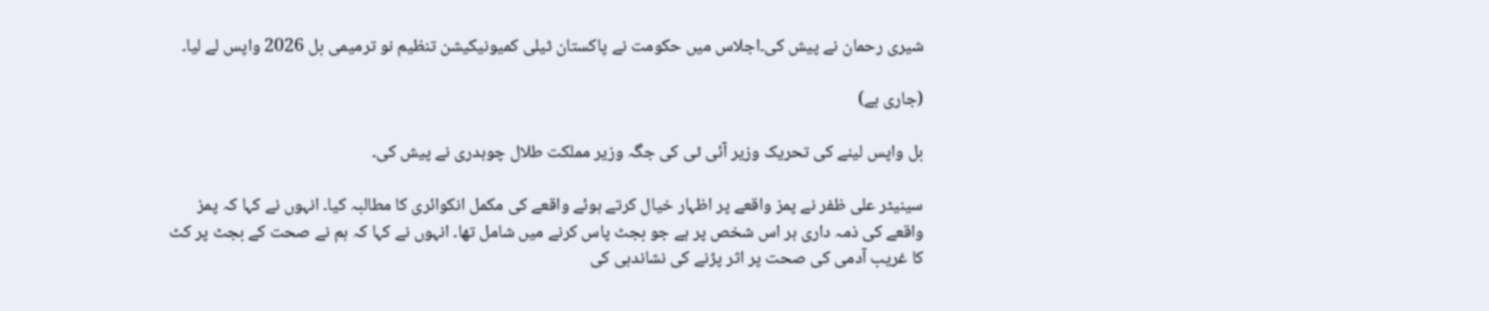شیری رحمان نے پیش کی۔اجلاس میں حکومت نے پاکستان ٹیلی کمیونیکیشن تنظیم نو ترمیمی بل 2026 واپس لے لیا۔

(جاری ہے)

بل واپس لینے کی تحریک وزیر آئی ٹی کی جگہ وزیر مملکت طلال چوہدری نے پیش کی۔

سینیٹر علی ظفر نے پمز واقعے پر اظہار خیال کرتے ہوئے واقعے کی مکمل انکوائری کا مطالبہ کیا۔ انہوں نے کہا کہ پمز واقعے کی ذمہ داری ہر اس شخص پر ہے جو بجٹ پاس کرنے میں شامل تھا۔ انہوں نے کہا کہ ہم نے صحت کے بجٹ پر کٹ کا غریب آدمی کی صحت پر اثر پڑنے کی نشاندہی کی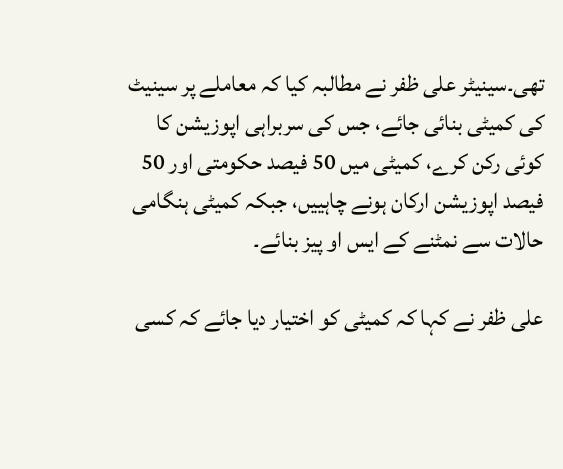تھی۔سینیٹر علی ظفر نے مطالبہ کیا کہ معاملے پر سینیٹ کی کمیٹی بنائی جائے، جس کی سربراہی اپوزیشن کا کوئی رکن کرے، کمیٹی میں 50 فیصد حکومتی اور 50 فیصد اپوزیشن ارکان ہونے چاہییں، جبکہ کمیٹی ہنگامی حالات سے نمٹنے کے ایس او پیز بنائے۔

علی ظفر نے کہا کہ کمیٹی کو اختیار دیا جائے کہ کسی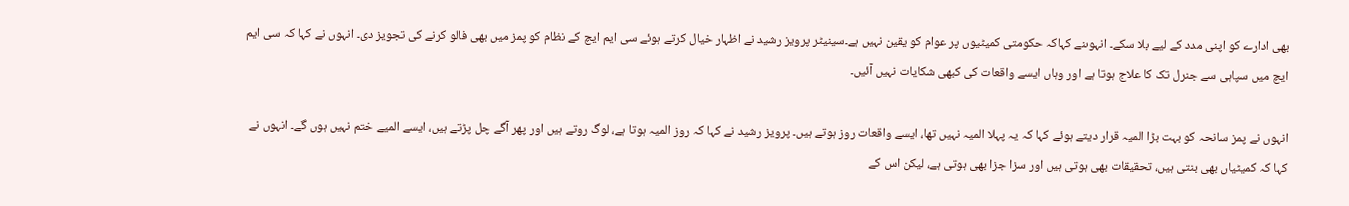بھی ادارے کو اپنی مدد کے لیے بلا سکے۔ انہوںنے کہاکہ حکومتی کمیٹیوں پر عوام کو یقین نہیں ہے۔سینیٹر پرویز رشید نے اظہار خیال کرتے ہوئے سی ایم ایچ کے نظام کو پمز میں بھی فالو کرنے کی تجویز دی۔ انہوں نے کہا کہ سی ایم ایچ میں سپاہی سے جنرل تک کا علاج ہوتا ہے اور وہاں ایسے واقعات کی کبھی شکایات نہیں آئیں۔

انہوں نے پمز سانحہ کو بہت بڑا المیہ قرار دیتے ہوئے کہا کہ یہ پہلا المیہ نہیں تھا، ایسے واقعات روز ہوتے ہیں۔ پرویز رشید نے کہا کہ روز المیہ ہوتا ہے، لوگ روتے ہیں اور پھر آگے چل پڑتے ہیں، ایسے المیے ختم نہیں ہوں گے۔ انہوں نے کہا کہ کمیٹیاں بھی بنتی ہیں، تحقیقات بھی ہوتی ہیں اور سزا جزا بھی ہوتی ہے، لیکن اس کے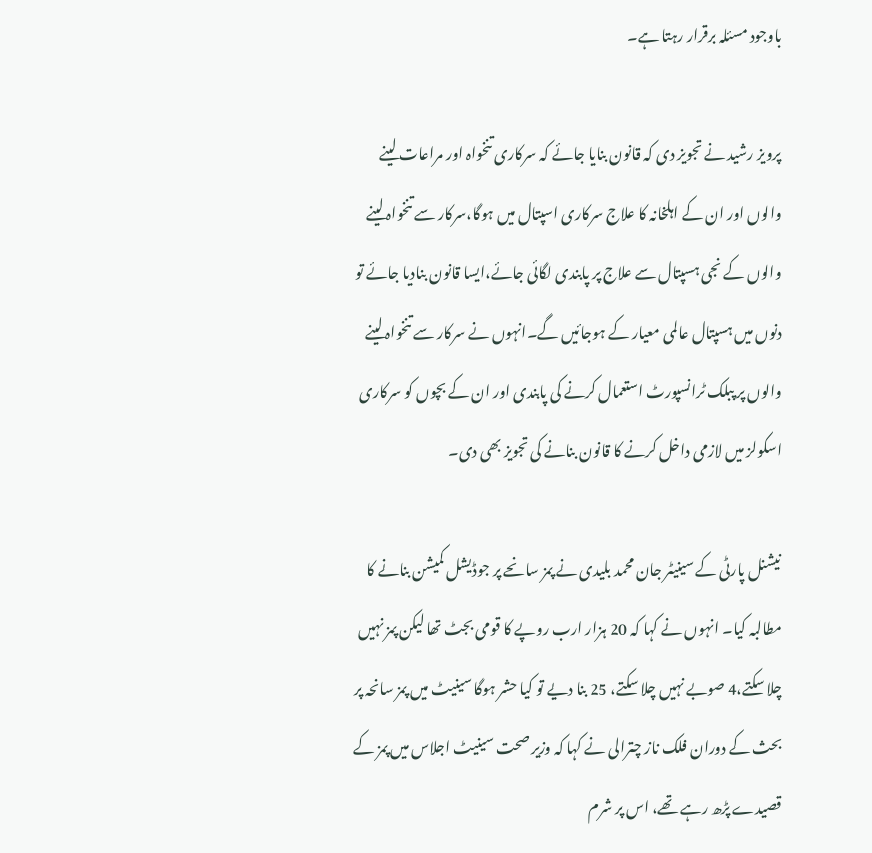باوجود مسئلہ برقرار رہتا ہے۔

پرویز رشید نے تجویز دی کہ قانون بنایا جائے کہ سرکاری تنخواہ اور مراعات لینے والوں اور ان کے اہلخانہ کا علاج سرکاری اسپتال میں ہوگا،سرکار سے تنخواہ لینے والوں کے نجی ہسپتال سے علاج پر پابندی لگائی جائے،ایسا قانون بنادیا جائے تو دنوں میں ہسپتال عالمی معیار کے ہوجائیں گے۔انہوں نے سرکار سے تنخواہ لینے والوں پر پبلک ٹرانسپورٹ استعمال کرنے کی پابندی اور ان کے بچوں کو سرکاری اسکولز میں لازمی داخل کرنے کا قانون بنانے کی تجویز بھی دی۔

نیشنل پارٹی کے سینیٹر جان محمد بلیدی نے پمز سانحے پر جوڈیشل کمیشن بنانے کا مطالبہ کیا۔ انہوں نے کہا کہ 20 ہزار ارب روپے کا قومی بجٹ تھا لیکن پمز نہیں چلا سکتے،4 صوبے نہیں چلا سکتے، 25 بنا دیے تو کیا حشر ہوگا سینیٹ میں پمز سانحہ پر بحث کے دوران فلک ناز چترالی نے کہا کہ وزیر صحت سینیٹ اجلاس میں پمز کے قصیدے پڑھ رہے تھے، اس پر شرم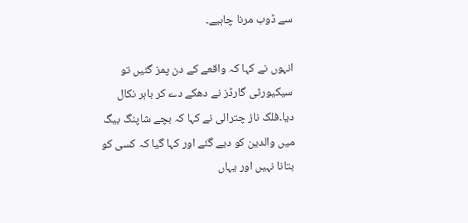سے ڈوب مرنا چاہیے۔

انہوں نے کہا کہ واقعے کے دن پمز گئیں تو سیکیورٹی گارڈز نے دھکے دے کر باہر نکال دیا۔فلک ناز چترالی نے کہا کہ بچے شاپنگ بیگ میں والدین کو دیے گئے اور کہا گیا کہ کسی کو بتانا نہیں اور یہاں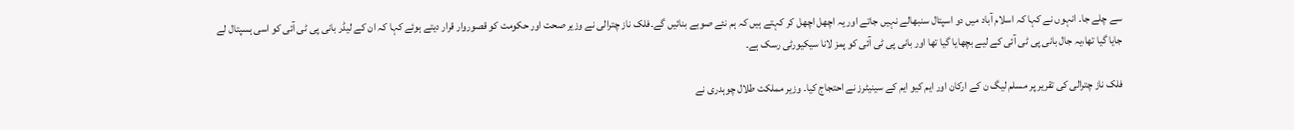سے چلے جا۔ انہوں نے کہا کہ اسلام آباد میں دو اسپتال سنبھالے نہیں جاتے اور یہ اچھل اچھل کر کہتے ہیں کہ ہم نئے صوبے بنائیں گے۔فلک ناز چترالی نے وزیر صحت اور حکومت کو قصوروار قرار دیتے ہوئے کہا کہ ان کے لیڈر بانی پی ٹی آئی کو اسی ہسپتال لے جایا گیا تھا،یہ جال بانی پی ٹی آئی کے لیے بچھایا گیا تھا اور بانی پی ٹی آئی کو پمز لانا سیکیورٹی رسک ہے۔

فلک ناز چترالی کی تقریر پر مسلم لیگ ن کے ارکان اور ایم کیو ایم کے سینیٹرز نے احتجاج کیا۔ وزیر مملکت طلال چوہدری نے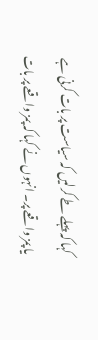کہا کہ پہلے طے کرلیں کہ سیاست پر بات کرنی ہے یا پمز واقعے پر۔ انہوں نے کہا کہ پمز واقعے پر بات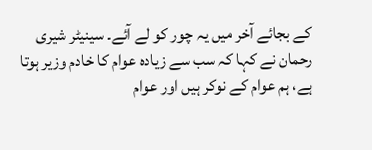کے بجائے آخر میں یہ چور کو لے آئے۔ سینیٹر شیری رحمان نے کہا کہ سب سے زیادہ عوام کا خادم وزیر ہوتا ہے، ہم عوام کے نوکر ہیں اور عوام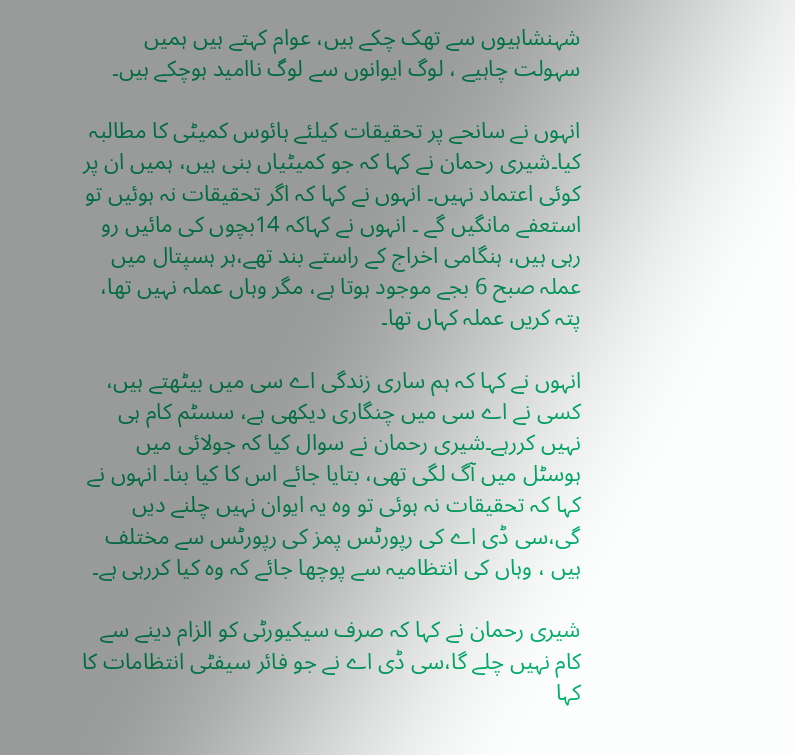شہنشاہیوں سے تھک چکے ہیں، عوام کہتے ہیں ہمیں سہولت چاہیے ، لوگ ایوانوں سے لوگ ناامید ہوچکے ہیں۔

انہوں نے سانحے پر تحقیقات کیلئے ہائوس کمیٹی کا مطالبہ کیا۔شیری رحمان نے کہا کہ جو کمیٹیاں بنی ہیں، ہمیں ان پر کوئی اعتماد نہیں۔ انہوں نے کہا کہ اگر تحقیقات نہ ہوئیں تو استعفے مانگیں گے ۔ انہوں نے کہاکہ 14بچوں کی مائیں رو رہی ہیں، ہنگامی اخراج کے راستے بند تھے،ہر ہسپتال میں عملہ صبح 6 بجے موجود ہوتا ہے، مگر وہاں عملہ نہیں تھا، پتہ کریں عملہ کہاں تھا۔

انہوں نے کہا کہ ہم ساری زندگی اے سی میں بیٹھتے ہیں، کسی نے اے سی میں چنگاری دیکھی ہے، سسٹم کام ہی نہیں کررہے۔شیری رحمان نے سوال کیا کہ جولائی میں ہوسٹل میں آگ لگی تھی، بتایا جائے اس کا کیا بنا۔ انہوں نے کہا کہ تحقیقات نہ ہوئی تو وہ یہ ایوان نہیں چلنے دیں گی،سی ڈی اے کی رپورٹس پمز کی رپورٹس سے مختلف ہیں ، وہاں کی انتظامیہ سے پوچھا جائے کہ وہ کیا کررہی ہے۔

شیری رحمان نے کہا کہ صرف سیکیورٹی کو الزام دینے سے کام نہیں چلے گا،سی ڈی اے نے جو فائر سیفٹی انتظامات کا کہا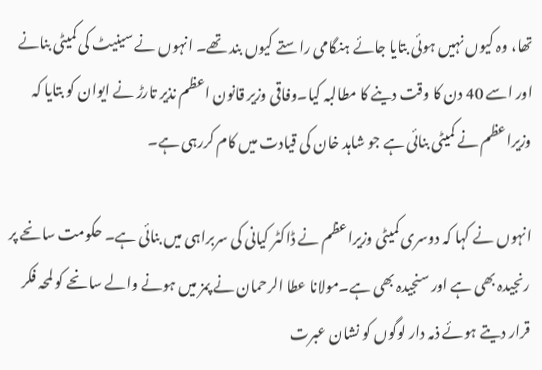تھا، وہ کیوں نہیں ہوئی بتایا جائے ہنگامی راستے کیوں بند تھے۔ انہوں نے سینیٹ کی کمیٹی بنانے اور اسے 40 دن کا وقت دینے کا مطالبہ کیا۔وفاقی وزیر قانون اعظم نذیر تارڑ نے ایوان کو بتایا کہ وزیراعظم نے کمیٹی بنائی ہے جو شاہد خان کی قیادت میں کام کررہی ہے۔

انہوں نے کہا کہ دوسری کمیٹی وزیراعظم نے ڈاکٹر کیانی کی سربراہی میں بنائی ہے۔ حکومت سانحے پر رنجیدہ بھی ہے اور سنجیدہ بھی ہے۔مولانا عطا الرحمان نے پمز میں ہونے والے سانحے کو لمحہ فکر قرار دیتے ہوئے ذمہ دار لوگوں کو نشان عبرت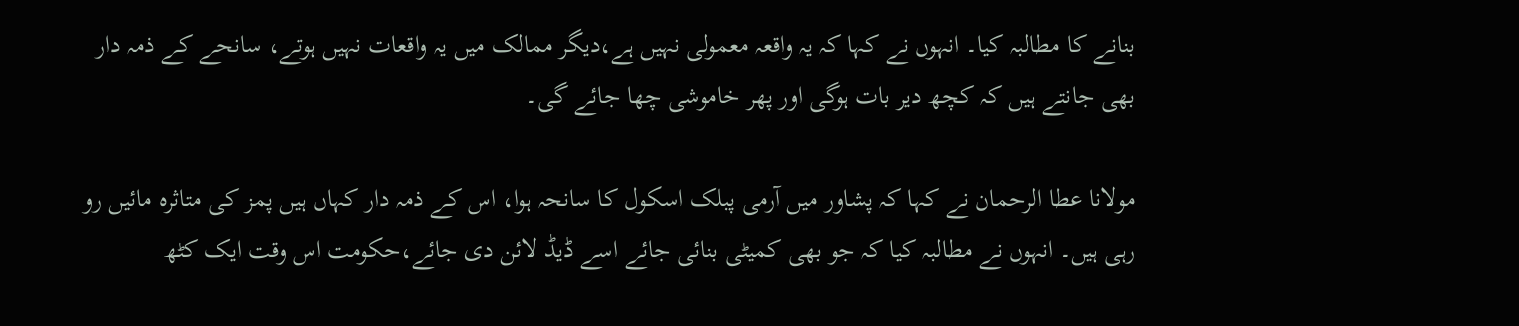بنانے کا مطالبہ کیا۔ انہوں نے کہا کہ یہ واقعہ معمولی نہیں ہے،دیگر ممالک میں یہ واقعات نہیں ہوتے، سانحے کے ذمہ دار بھی جانتے ہیں کہ کچھ دیر بات ہوگی اور پھر خاموشی چھا جائے گی۔

مولانا عطا الرحمان نے کہا کہ پشاور میں آرمی پبلک اسکول کا سانحہ ہوا، اس کے ذمہ دار کہاں ہیں پمز کی متاثرہ مائیں رو رہی ہیں۔ انہوں نے مطالبہ کیا کہ جو بھی کمیٹی بنائی جائے اسے ڈیڈ لائن دی جائے،حکومت اس وقت ایک کٹھ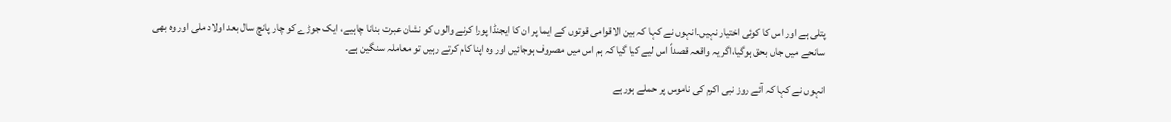پتلی ہے اور اس کا کوئی اختیار نہیں۔انہوں نے کہا کہ بین الاقوامی قوتوں کے ایما پر ان کا ایجنڈا پورا کرنے والوں کو نشان عبرت بنانا چاہیے، ایک جوڑے کو چار پانچ سال بعد اولاد ملی اور وہ بھی سانحے میں جاں بحق ہوگیا،اگر یہ واقعہ قصداً اس لیے کیا گیا کہ ہم اس میں مصروف ہوجائیں اور وہ اپنا کام کرتے رہیں تو معاملہ سنگین ہے۔

انہوں نے کہا کہ آئے روز نبی اکرم کی ناموس پر حملے ہورہے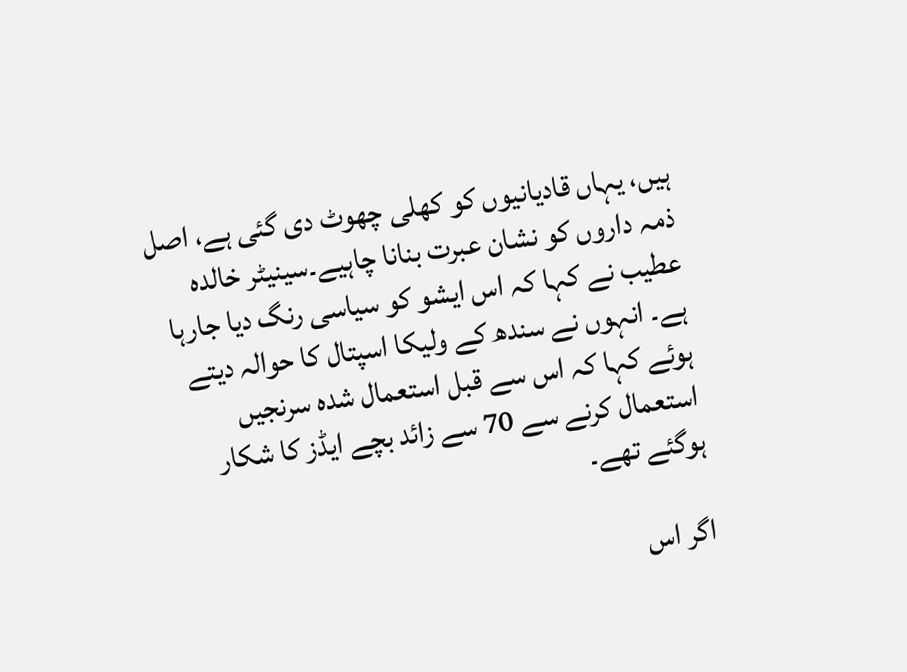ہیں، یہاں قادیانیوں کو کھلی چھوٹ دی گئی ہے، اصل ذمہ داروں کو نشان عبرت بنانا چاہیے۔سینیٹر خالدہ عطیب نے کہا کہ اس ایشو کو سیاسی رنگ دیا جارہا ہے۔ انہوں نے سندھ کے ولیکا اسپتال کا حوالہ دیتے ہوئے کہا کہ اس سے قبل استعمال شدہ سرنجیں استعمال کرنے سے 70 سے زائد بچے ایڈز کا شکار ہوگئے تھے۔

اگر اس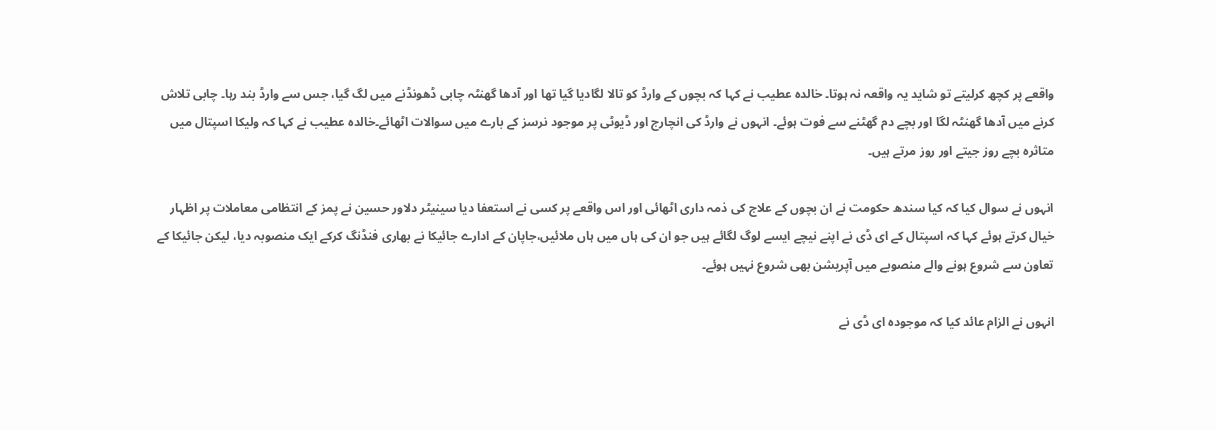واقعے پر کچھ کرلیتے تو شاید یہ واقعہ نہ ہوتا۔ خالدہ عطیب نے کہا کہ بچوں کے وارڈ کو تالا لگادیا گیا تھا اور آدھا گھنٹہ چابی ڈھونڈنے میں لگ گیا، جس سے وارڈ بند رہا۔ چابی تلاش کرنے میں آدھا گھنٹہ لگا اور بچے دم گھٹنے سے فوت ہوئے۔ انہوں نے وارڈ کی انچارج اور ڈیوٹی پر موجود نرسز کے بارے میں سوالات اٹھائے۔خالدہ عطیب نے کہا کہ ولیکا اسپتال میں متاثرہ بچے روز جیتے اور روز مرتے ہیں۔

انہوں نے سوال کیا کہ کیا سندھ حکومت نے ان بچوں کے علاج کی ذمہ داری اٹھائی اور اس واقعے پر کسی نے استعفا دیا سینیٹر دلاور حسین نے پمز کے انتظامی معاملات پر اظہار خیال کرتے ہوئے کہا کہ اسپتال کے ای ڈی نے اپنے نیچے ایسے لوگ لگائے ہیں جو ان کی ہاں میں ہاں ملائیں،جاپان کے ادارے جائیکا نے بھاری فنڈنگ کرکے ایک منصوبہ دیا، لیکن جائیکا کے تعاون سے شروع ہونے والے منصوبے میں آپریشن بھی شروع نہیں ہوئے۔

انہوں نے الزام عائد کیا کہ موجودہ ای ڈی نے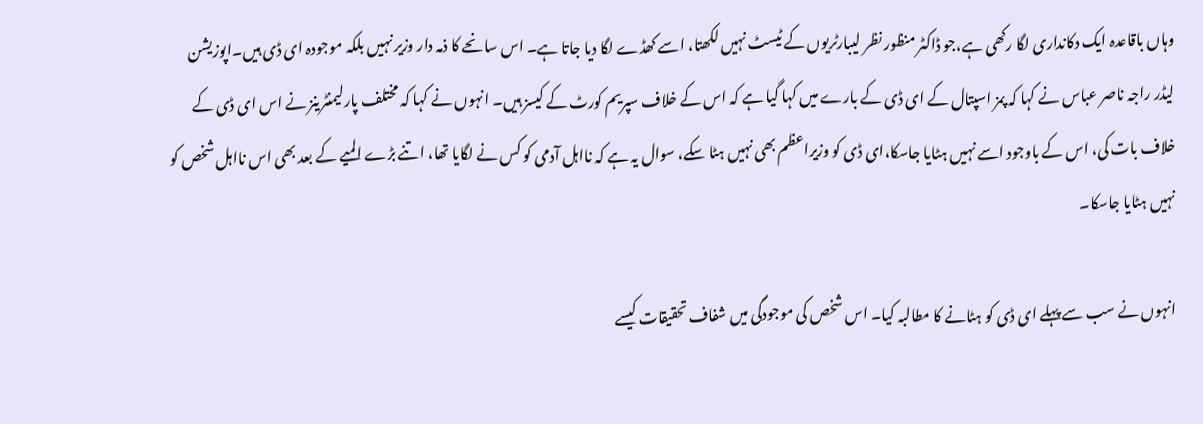وہاں باقاعدہ ایک دکانداری لگا رکھی ہے،جو ڈاکٹر منظور نظر لیبارٹریوں کے ٹیسٹ نہیں لکھتا، اسے کھڈے لگا دیا جاتا ہے۔ اس سانحے کا ذمہ دار وزیر نہیں بلکہ موجودہ ای ڈی ہیں۔اپوزیشن لیڈر راجہ ناصر عباس نے کہا کہ پمز اسپتال کے ای ڈی کے بارے میں کہا گیا ہے کہ اس کے خلاف سپریم کورٹ کے کیسز ہیں۔ انہوں نے کہا کہ مختلف پارلیمنٹرینز نے اس ای ڈی کے خلاف بات کی، اس کے باوجود اسے نہیں ہٹایا جاسکا،ای ڈی کو وزیراعظم بھی نہیں ہٹا سکے، سوال یہ ہے کہ نااہل آدمی کو کس نے لگایا تھا، اتنے بڑے المیے کے بعد بھی اس نااہل شخص کو نہیں ہٹایا جاسکا۔

انہوں نے سب سے پہلے ای ڈی کو ہٹانے کا مطالبہ کیا۔ اس شخص کی موجودگی میں شفاف تحقیقات کیسے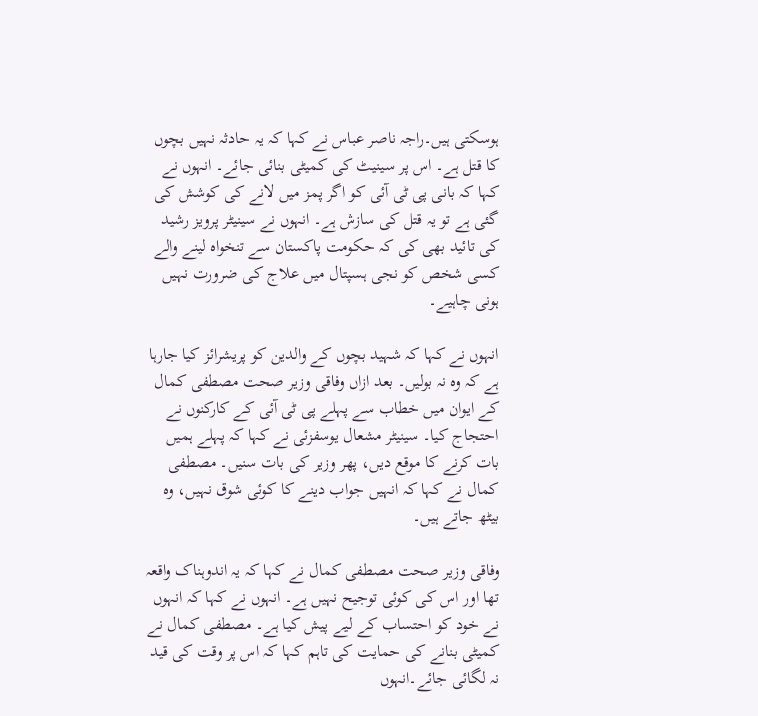ہوسکتی ہیں۔راجہ ناصر عباس نے کہا کہ یہ حادثہ نہیں بچوں کا قتل ہے۔ اس پر سینیٹ کی کمیٹی بنائی جائے۔ انہوں نے کہا کہ بانی پی ٹی آئی کو اگر پمز میں لانے کی کوشش کی گئی ہے تو یہ قتل کی سازش ہے۔ انہوں نے سینیٹر پرویز رشید کی تائید بھی کی کہ حکومت پاکستان سے تنخواہ لینے والے کسی شخص کو نجی ہسپتال میں علاج کی ضرورت نہیں ہونی چاہیے۔

انہوں نے کہا کہ شہید بچوں کے والدین کو پریشرائز کیا جارہا ہے کہ وہ نہ بولیں۔ بعد ازاں وفاقی وزیر صحت مصطفی کمال کے ایوان میں خطاب سے پہلے پی ٹی آئی کے کارکنوں نے احتجاج کیا۔ سینیٹر مشعال یوسفزئی نے کہا کہ پہلے ہمیں بات کرنے کا موقع دیں، پھر وزیر کی بات سنیں۔ مصطفی کمال نے کہا کہ انہیں جواب دینے کا کوئی شوق نہیں، وہ بیٹھ جاتے ہیں۔

وفاقی وزیر صحت مصطفی کمال نے کہا کہ یہ اندوہناک واقعہ تھا اور اس کی کوئی توجیح نہیں ہے۔ انہوں نے کہا کہ انہوں نے خود کو احتساب کے لیے پیش کیا ہے۔ مصطفی کمال نے کمیٹی بنانے کی حمایت کی تاہم کہا کہ اس پر وقت کی قید نہ لگائی جائے۔انہوں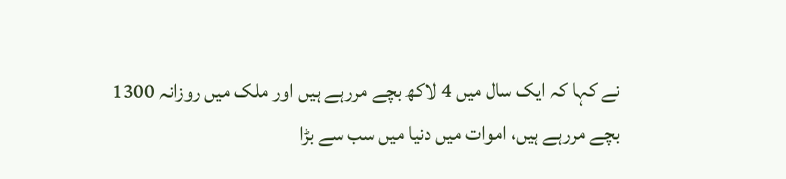نے کہا کہ ایک سال میں 4 لاکھ بچے مررہے ہیں اور ملک میں روزانہ 1300 بچے مررہے ہیں، اموات میں دنیا میں سب سے بڑا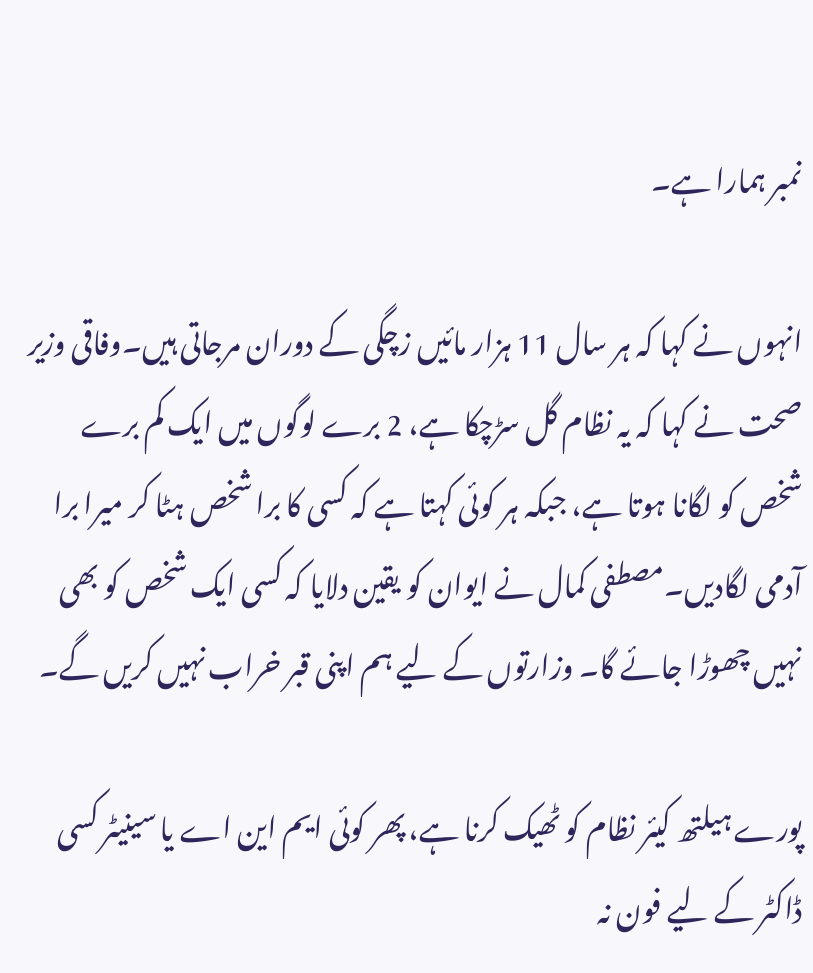نمبر ہمارا ہے۔

انہوں نے کہا کہ ہر سال 11 ہزار مائیں زچگی کے دوران مرجاتی ہیں۔وفاقی وزیر صحت نے کہا کہ یہ نظام گل سڑچکا ہے، 2 برے لوگوں میں ایک کم برے شخص کو لگانا ہوتا ہے، جبکہ ہر کوئی کہتا ہے کہ کسی کا برا شخص ہٹا کر میرا برا آدمی لگادیں۔مصطفی کمال نے ایوان کو یقین دلایا کہ کسی ایک شخص کو بھی نہیں چھوڑا جائے گا۔ وزارتوں کے لیے ہم اپنی قبر خراب نہیں کریں گے۔

پورے ہیلتھ کیئر نظام کو ٹھیک کرنا ہے، پھر کوئی ایم این اے یا سینیٹر کسی ڈاکٹر کے لیے فون نہ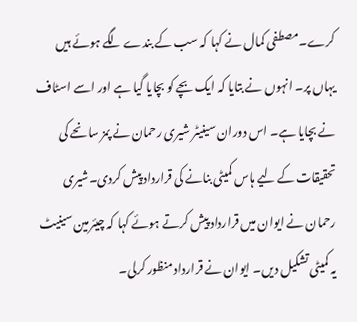کرے۔مصطفی کمال نے کہا کہ سب کے بندے لگے ہوئے ہیں یہاں پر۔ انہوں نے بتایا کہ ایک بچے کو بچایا گیا ہے اور اسے اسٹاف نے بچایا ہے۔ اس دوران سینیٹر شیری رحمان نے پمز سانحے کی تحقیقات کے لیے ہاس کمیٹی بنانے کی قرارداد پیش کردی۔شیری رحمان نے ایوان میں قرارداد پیش کرتے ہوئے کہا کہ چیئرمین سینیٹ یہ کمیٹی تشکیل دیں۔ ایوان نے قرارداد منظور کرلی۔